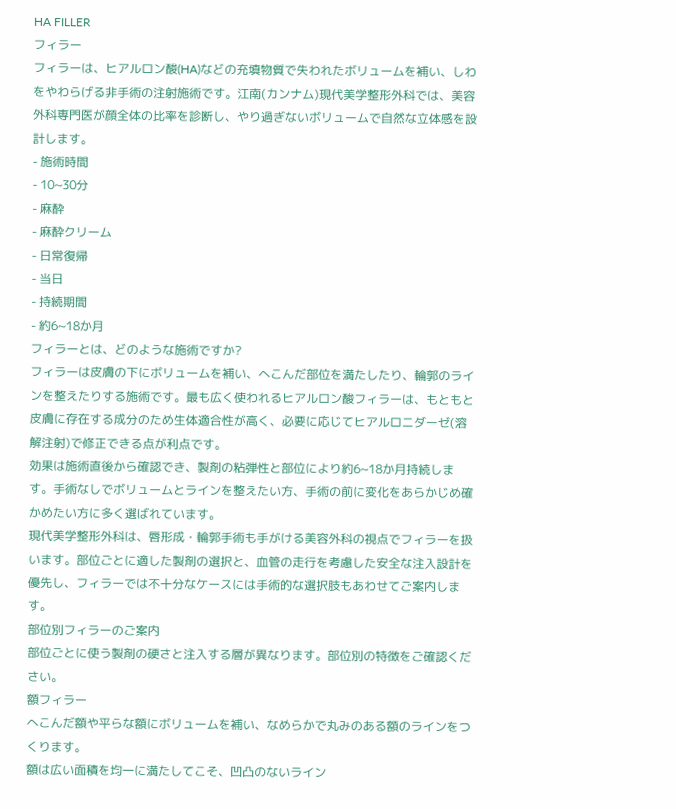HA FILLER
フィラー
フィラーは、ヒアルロン酸(HA)などの充填物質で失われたボリュームを補い、しわをやわらげる非手術の注射施術です。江南(カンナム)現代美学整形外科では、美容外科専門医が顔全体の比率を診断し、やり過ぎないボリュームで自然な立体感を設計します。
- 施術時間
- 10~30分
- 麻酔
- 麻酔クリーム
- 日常復帰
- 当日
- 持続期間
- 約6~18か月
フィラーとは、どのような施術ですか?
フィラーは皮膚の下にボリュームを補い、へこんだ部位を満たしたり、輪郭のラインを整えたりする施術です。最も広く使われるヒアルロン酸フィラーは、もともと皮膚に存在する成分のため生体適合性が高く、必要に応じてヒアルロニダーゼ(溶解注射)で修正できる点が利点です。
効果は施術直後から確認でき、製剤の粘弾性と部位により約6~18か月持続します。手術なしでボリュームとラインを整えたい方、手術の前に変化をあらかじめ確かめたい方に多く選ばれています。
現代美学整形外科は、唇形成・輪郭手術も手がける美容外科の視点でフィラーを扱います。部位ごとに適した製剤の選択と、血管の走行を考慮した安全な注入設計を優先し、フィラーでは不十分なケースには手術的な選択肢もあわせてご案内します。
部位別フィラーのご案内
部位ごとに使う製剤の硬さと注入する層が異なります。部位別の特徴をご確認ください。
額フィラー
へこんだ額や平らな額にボリュームを補い、なめらかで丸みのある額のラインをつくります。
額は広い面積を均一に満たしてこそ、凹凸のないライン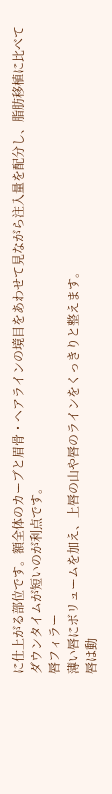に仕上がる部位です。額全体のカーブと眉骨・ヘアラインの境目をあわせて見ながら注入量を配分し、脂肪移植に比べてダウンタイムが短いのが利点です。
唇フィラー
薄い唇にボリュームを加え、上唇の山や唇のラインをくっきりと整えます。
唇は動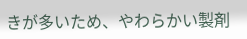きが多いため、やわらかい製剤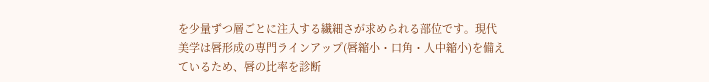を少量ずつ層ごとに注入する繊細さが求められる部位です。現代美学は唇形成の専門ラインアップ(唇縮小・口角・人中縮小)を備えているため、唇の比率を診断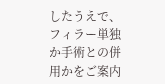したうえで、フィラー単独か手術との併用かをご案内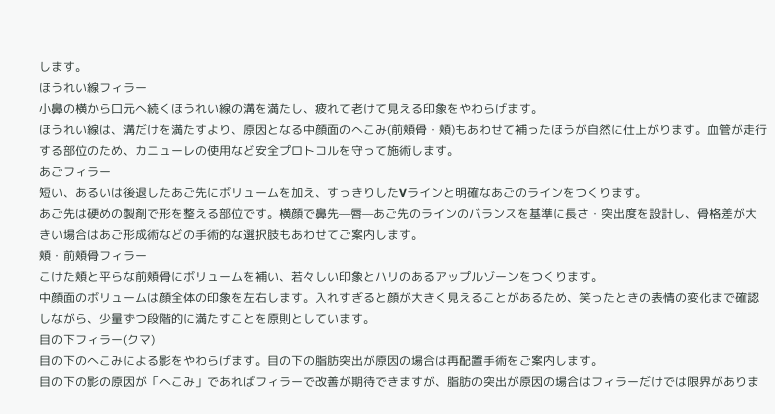します。
ほうれい線フィラー
小鼻の横から口元へ続くほうれい線の溝を満たし、疲れて老けて見える印象をやわらげます。
ほうれい線は、溝だけを満たすより、原因となる中顔面のへこみ(前頬骨・頬)もあわせて補ったほうが自然に仕上がります。血管が走行する部位のため、カニューレの使用など安全プロトコルを守って施術します。
あごフィラー
短い、あるいは後退したあご先にボリュームを加え、すっきりしたVラインと明確なあごのラインをつくります。
あご先は硬めの製剤で形を整える部位です。横顔で鼻先—唇—あご先のラインのバランスを基準に長さ・突出度を設計し、骨格差が大きい場合はあご形成術などの手術的な選択肢もあわせてご案内します。
頬・前頬骨フィラー
こけた頬と平らな前頬骨にボリュームを補い、若々しい印象とハリのあるアップルゾーンをつくります。
中顔面のボリュームは顔全体の印象を左右します。入れすぎると顔が大きく見えることがあるため、笑ったときの表情の変化まで確認しながら、少量ずつ段階的に満たすことを原則としています。
目の下フィラー(クマ)
目の下のへこみによる影をやわらげます。目の下の脂肪突出が原因の場合は再配置手術をご案内します。
目の下の影の原因が「へこみ」であればフィラーで改善が期待できますが、脂肪の突出が原因の場合はフィラーだけでは限界がありま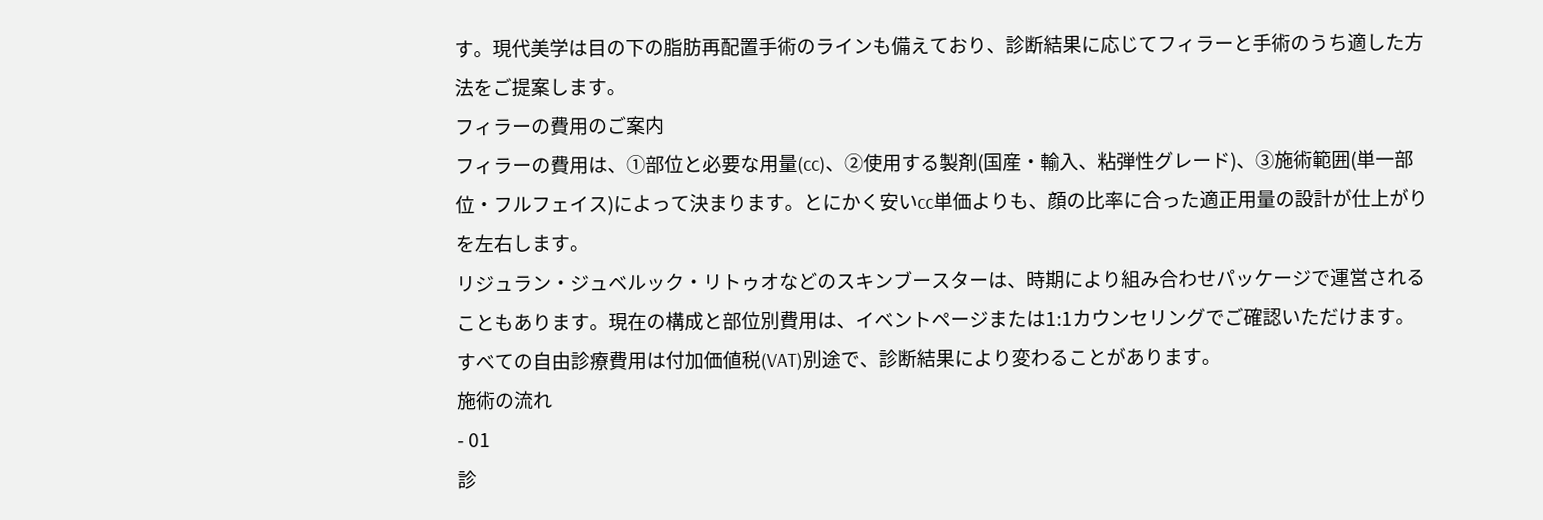す。現代美学は目の下の脂肪再配置手術のラインも備えており、診断結果に応じてフィラーと手術のうち適した方法をご提案します。
フィラーの費用のご案内
フィラーの費用は、①部位と必要な用量(cc)、②使用する製剤(国産・輸入、粘弾性グレード)、③施術範囲(単一部位・フルフェイス)によって決まります。とにかく安いcc単価よりも、顔の比率に合った適正用量の設計が仕上がりを左右します。
リジュラン・ジュベルック・リトゥオなどのスキンブースターは、時期により組み合わせパッケージで運営されることもあります。現在の構成と部位別費用は、イベントページまたは1:1カウンセリングでご確認いただけます。
すべての自由診療費用は付加価値税(VAT)別途で、診断結果により変わることがあります。
施術の流れ
- 01
診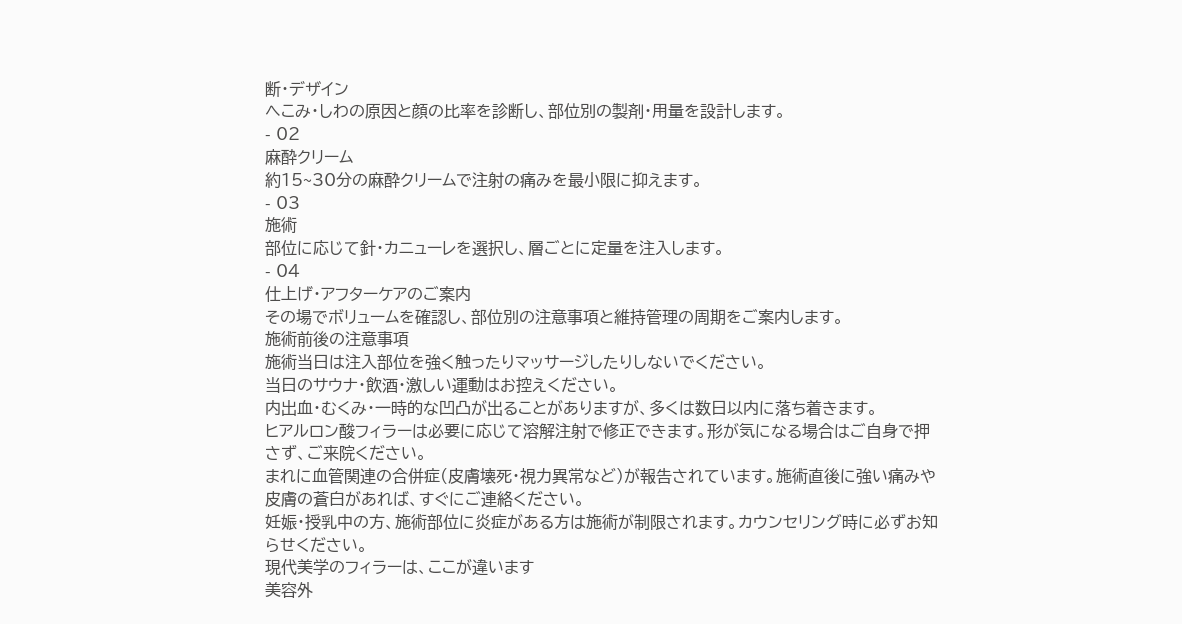断・デザイン
へこみ・しわの原因と顔の比率を診断し、部位別の製剤・用量を設計します。
- 02
麻酔クリーム
約15~30分の麻酔クリームで注射の痛みを最小限に抑えます。
- 03
施術
部位に応じて針・カニューレを選択し、層ごとに定量を注入します。
- 04
仕上げ・アフターケアのご案内
その場でボリュームを確認し、部位別の注意事項と維持管理の周期をご案内します。
施術前後の注意事項
施術当日は注入部位を強く触ったりマッサージしたりしないでください。
当日のサウナ・飲酒・激しい運動はお控えください。
内出血・むくみ・一時的な凹凸が出ることがありますが、多くは数日以内に落ち着きます。
ヒアルロン酸フィラーは必要に応じて溶解注射で修正できます。形が気になる場合はご自身で押さず、ご来院ください。
まれに血管関連の合併症(皮膚壊死・視力異常など)が報告されています。施術直後に強い痛みや皮膚の蒼白があれば、すぐにご連絡ください。
妊娠・授乳中の方、施術部位に炎症がある方は施術が制限されます。カウンセリング時に必ずお知らせください。
現代美学のフィラーは、ここが違います
美容外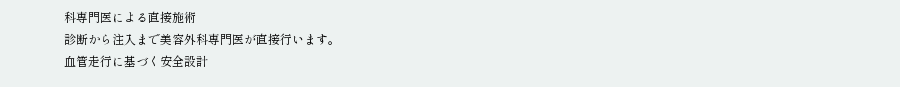科専門医による直接施術
診断から注入まで美容外科専門医が直接行います。
血管走行に基づく安全設計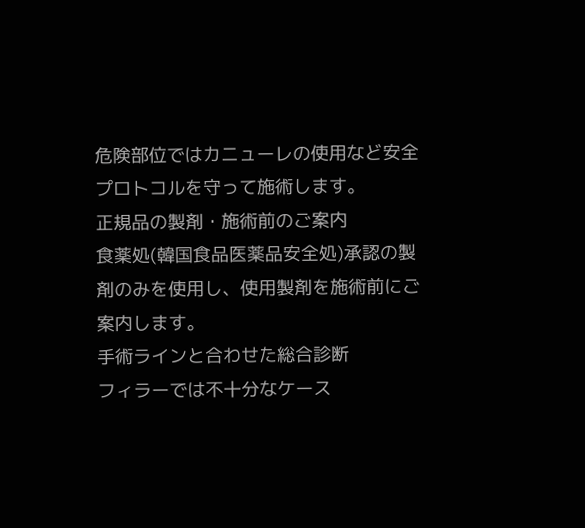危険部位ではカニューレの使用など安全プロトコルを守って施術します。
正規品の製剤・施術前のご案内
食薬処(韓国食品医薬品安全処)承認の製剤のみを使用し、使用製剤を施術前にご案内します。
手術ラインと合わせた総合診断
フィラーでは不十分なケース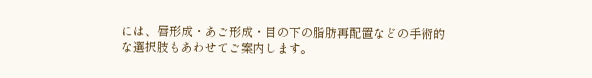には、唇形成・あご形成・目の下の脂肪再配置などの手術的な選択肢もあわせてご案内します。